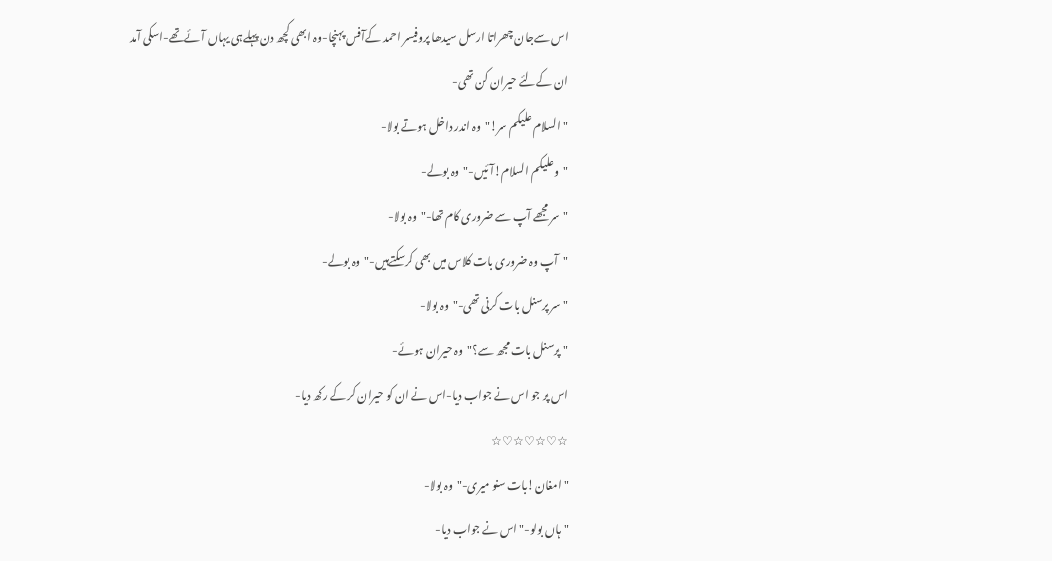اس سےجان چھراتا ارسل سیدھا پروفیسر احمد کےآفس پہنچا-وہ ابھی کچھ دن پہلےہی یہاں آئےتھے-اسکی آمد ان کےلئے حیران کن تھی-
"السلام علیکم سر!"وہ اندر داخل ہوتے بولا-
"وعلیکم السلام!آئیں-"وہ بولے-
"سر مجھے آپ سے ضروری کام تھا-"وہ بولا-
"آپ وہ ضروری بات کلاس میں بھی کرسکتےہیں-"وہ بولے-
"سر پرسنل بات کرنی تھی-"وہ بولا-
"پرسنل بات مجھ سے؟"وہ حیران ہوئے-
اس پر جو اس نے جواب دیا-اس نے ان کو حیران کر کے رکھ دیا-
☆♡☆♡☆♡☆
"امغان!بات سنو میری-"وہ بولا-
"ہاں بولو-"اس نے جواب دیا-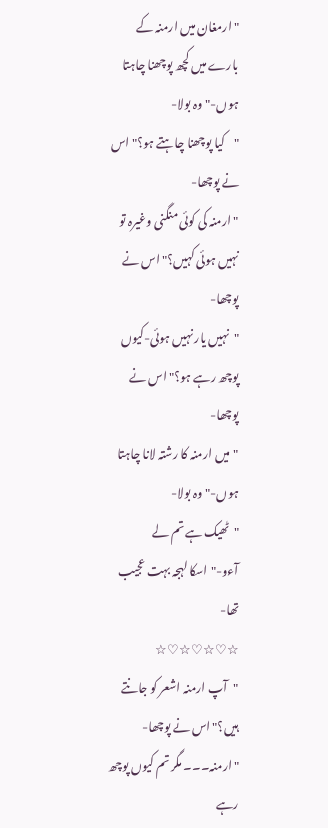"ارمغان میں ارمنہ کے بارے میں کچھ پوچھنا چاہتا ہوں-"وہ بولا-
"کیا پوچھنا چاہتے ہو؟"اس نے پوچھا-
"ارمنہ کی کوئی منگنی وغیرہ تو نہیں ہوئی کہیں؟"اس نے پوچھا-
"نہیں یار نہیں ہوئی-کیوں پوچھ رہے ہو؟"اس نے پوچھا-
"میں ارمنہ کا رشتہ لانا چاہتا ہوں-"وہ بولا-
"ٹھیک ہے تم لے آءو-"اسکا لہجہ بہت عجیب تھا-
☆♡☆♡☆♡☆
"آپ ارمنہ اشعر کو جانتے ہیں؟"اس نے پوچھا-
"ارمنہ۔۔۔ مگر تم کیوں پوچھ رہے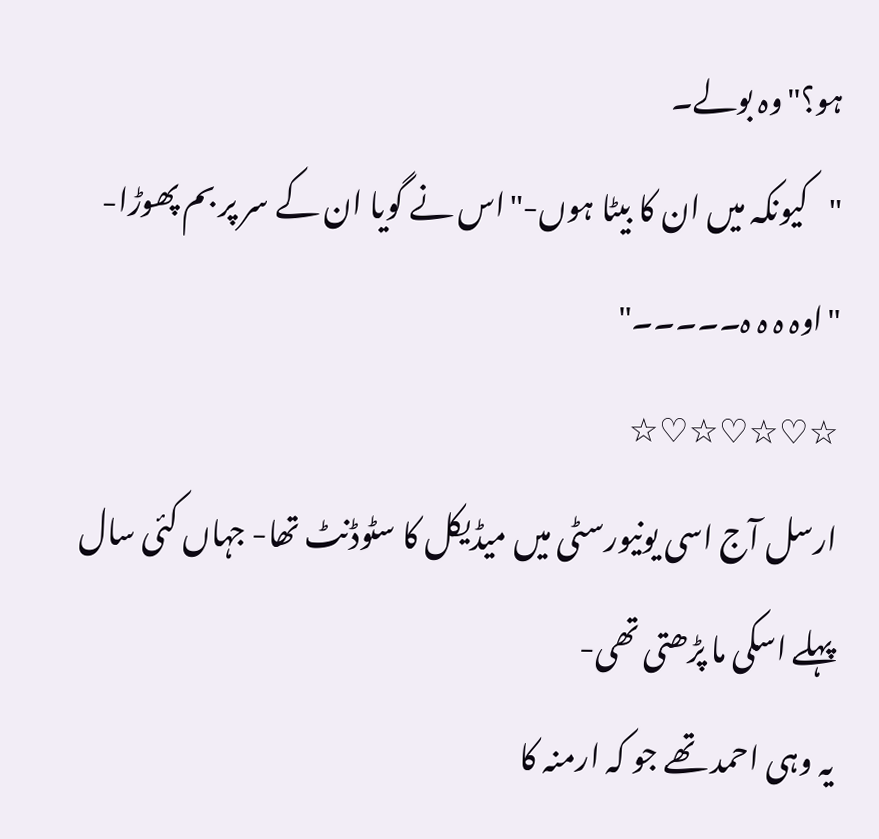ہو؟"وہ بولے۔
"کیونکہ میں ان کا بیٹا ہوں-"اس نے گویا ان کے سر پر بم پھوڑا-
"اوہ ہ ہ ہ۔۔۔۔۔"
☆♡☆♡☆♡☆
ارسل آج اسی یونیورسٹی میں میڈیکل کا سٹوڈنٹ تھا- جہاں کئی سال پہلے اسکی ما پڑھتی تھی-
یہ وہی احمد تھے جو کہ ارمنہ کا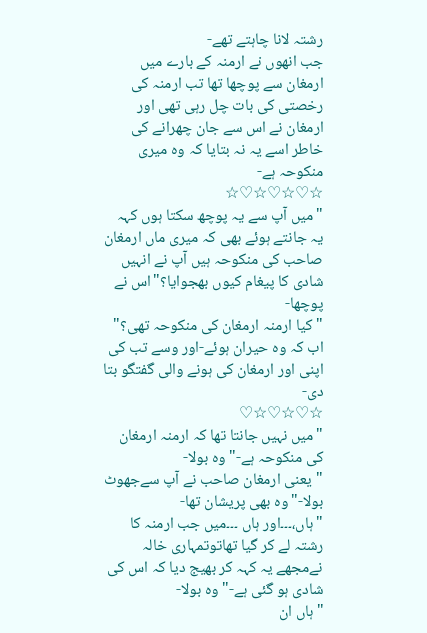رشتہ لانا چاہتے تھے-
جب انھوں نے ارمنہ کے بارے میں ارمغان سے پوچھا تھا تب ارمنہ کی رخصتی کی بات چل رہی تھی اور ارمغان نے اس سے جان چھرانے کی خاطر اسے یہ نہ بتایا کہ وہ میری منکوحہ ہے-
☆♡☆♡☆♡☆
"میں آپ سے یہ پوچھ سکتا ہوں کہہ یہ جانتے ہوئے بھی کہ میری ماں ارمغان صاحب کی منکوحہ ہیں آپ نے انہیں شادی کا پیغام کیوں بھجوایا؟"اس نے پوچھا-
"کیا ارمنہ ارمغان کی منکوحہ تھی؟" اب کہ وہ حیران ہوئے-اور وسے تب کی اپنی اور ارمغان کی ہونے والی گفتگو بتا دی-
☆♡☆♡☆♡
"میں نہیں جانتا تھا کہ ارمنہ ارمغان کی منکوحہ ہے-"وہ بولا-
"یعنی ارمغان صاحب نے آپ سےجھوٹ بولا-"وہ بھی پریشان تھا-
"ہاں،۔۔۔اور ہاں ۔۔۔میں جب ارمنہ کا رشتہ لے کر گیا تھاتوتمہاری خالہ نےمجھے یہ کہہ کر بھیج دیا کہ اس کی شادی ہو گئی ہے-" وہ بولا-
"ہاں ان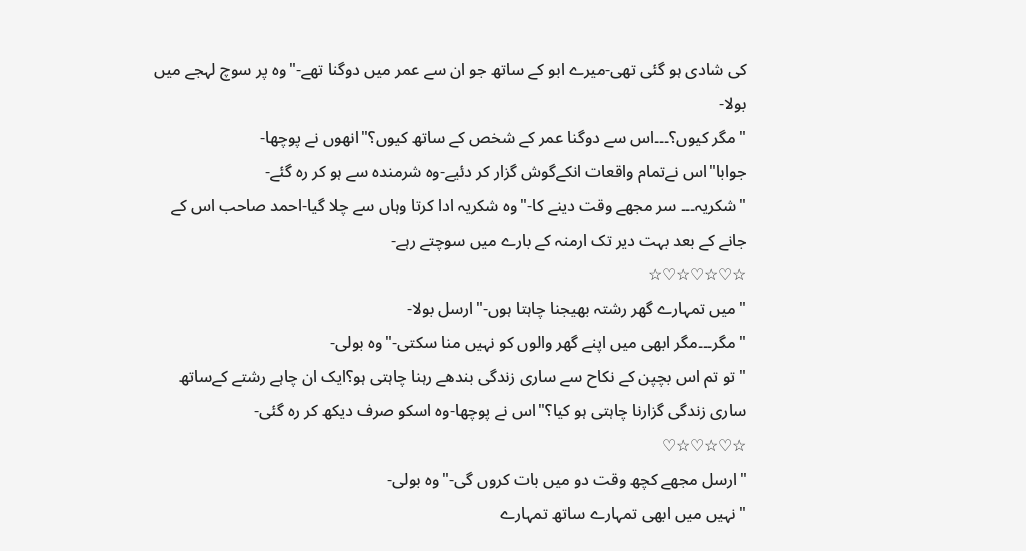کی شادی ہو گئی تھی-میرے ابو کے ساتھ جو ان سے عمر میں دوگنا تھے-"وہ پر سوچ لہجے میں بولا-
"مگر کیوں؟۔۔۔اس سے دوگنا عمر کے شخص کے ساتھ کیوں؟"انھوں نے پوچھا-
جوابا"اس نےتمام واقعات انکےگوش گزار کر دئیے-وہ شرمندہ سے ہو کر رہ گئے-
"شکریہ۔۔۔ سر مجھے وقت دینے کا-"وہ شکریہ ادا کرتا وہاں سے چلا گیا-احمد صاحب اس کے جانے کے بعد بہت دیر تک ارمنہ کے بارے میں سوچتے رہے-
☆♡☆♡☆♡☆
"میں تمہارے گھر رشتہ بھیجنا چاہتا ہوں-"ارسل بولا-
"مگر۔۔۔مگر ابھی میں اپنے گھر والوں کو نہیں منا سکتی-"وہ بولی-
"تو تم اس بچپن کے نکاح سے ساری زندگی بندھے رہنا چاہتی ہو؟ایک ان چاہے رشتے کےساتھ ساری زندگی گزارنا چاہتی ہو کیا؟"اس نے پوچھا-وہ اسکو صرف دیکھ کر رہ گئی-
☆♡☆♡☆♡
"ارسل مجھے کچھ وقت دو میں بات کروں گی-"وہ بولی-
"نہیں میں ابھی تمہارے ساتھ تمہارے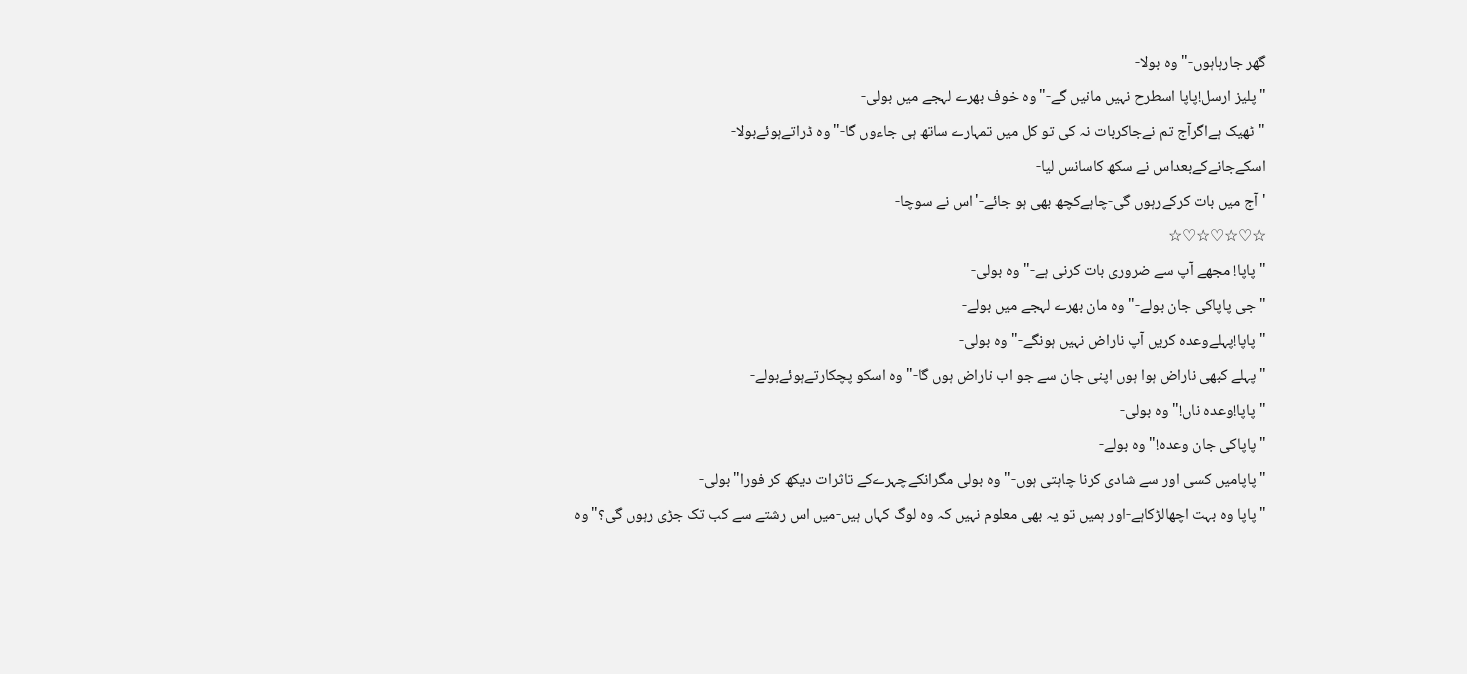گھر جارہاہوں-"وہ بولا-
"پلیز ارسل!پاپا اسطرح نہیں مانیں گے-"وہ خوف بھرے لہجے میں بولی-
"ٹھیک ہےاگرآج تم نےجاکربات نہ کی تو کل میں تمہارے ساتھ ہی جاءوں گا-"وہ ڈراتےہوئےبولا-
اسکےجانےکےبعداس نے سکھ کاسانس لیا-
'آج میں بات کرکےرہوں گی-چاہےکچھ بھی ہو جائے-'اس نے سوچا-
☆♡☆♡☆♡☆
"پاپا! مجھے آپ سے ضروری بات کرنی ہے-"وہ بولی-
"جی پاپاکی جان بولے-"وہ مان بھرے لہجے میں بولے-
"پاپا!پہلےوعدہ کریں آپ ناراض نہیں ہونگے-"وہ بولی-
"پہلے کبھی ناراض ہوا ہوں اپنی جان سے جو اب ناراض ہوں گا-"وہ اسکو پچکارتےہوئےبولے-
"پاپا!وعدہ ناں!"وہ بولی-
"پاپاکی جان وعدہ!"وہ بولے-
"پاپامیں کسی اور سے شادی کرنا چاہتی ہوں-"وہ بولی مگرانکےچہرےکے تاثرات دیکھ کر فورا"بولی-
"پاپا وہ بہت اچھالڑکاہے-اور ہمیں تو یہ بھی معلوم نہیں کہ وہ لوگ کہاں ہیں-میں اس رشتے سے کب تک جڑی رہوں گی؟"وہ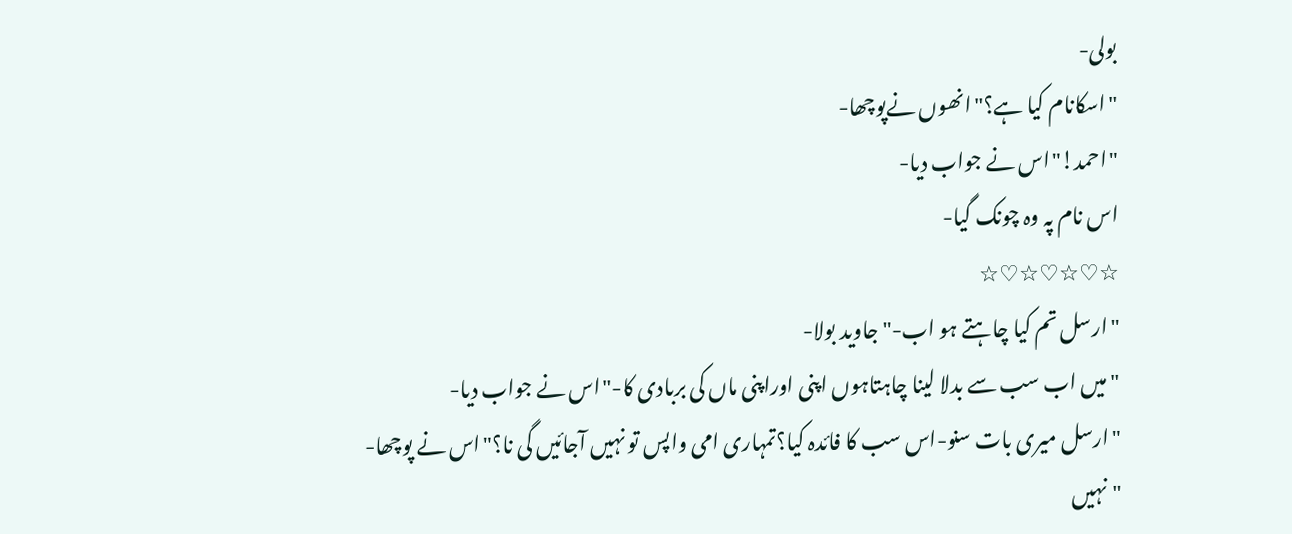بولی-
"اسکانام کیا ہے؟"انھوں نےپوچھا-
"احمد!"اس نے جواب دیا-
اس نام پہ وہ چونک گیا-
☆♡☆♡☆♡☆
"ارسل تم کیا چاہتے ہو اب-"جاوید بولا-
"میں اب سب سے بدلا لینا چاہتاہوں اپنی اوراپنی ماں کی بربادی کا-"اس نے جواب دیا-
"ارسل میری بات سنو-اس سب کا فائدہ کیا؟تمہاری امی واپس تو نہیں آجائیں گی نا؟"اس نے پوچھا-
"نہیں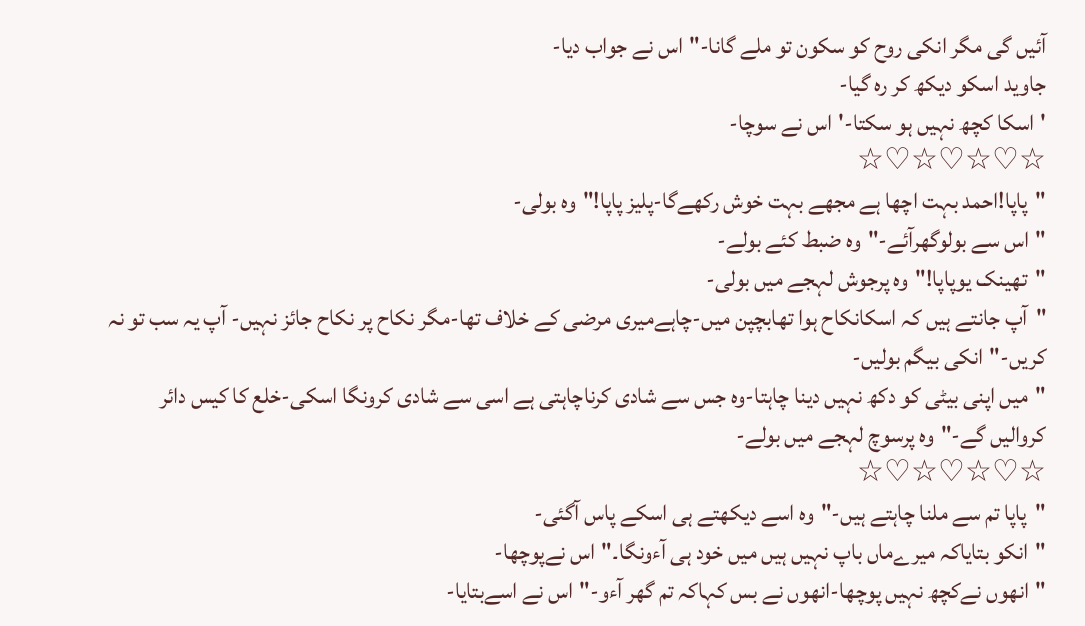آئیں گی مگر انکی روح کو سکون تو ملے گانا-"اس نے جواب دیا-
جاوید اسکو دیکھ کر رہ گیا-
'اسکا کچھ نہیں ہو سکتا-'اس نے سوچا-
☆♡☆♡☆♡☆
"پاپا!احمد بہت اچھا ہے مجھے بہت خوش رکھےگا-پلیز پاپا!"وہ بولی-
"اس سے بولوگھرآئے-"وہ ضبط کئے بولے-
"تھینک یوپاپا!"وہ پرجوش لہجے میں بولی-
"آپ جانتے ہیں کہ اسکانکاح ہوا تھابچپن میں-چاہےمیری مرضی کے خلاف تھا-مگر نکاح پر نکاح جائز نہیں- آپ یہ سب تو نہ کریں-"انکی بیگم بولیں-
"میں اپنی بیٹی کو دکھ نہیں دینا چاہتا-وہ جس سے شادی کرناچاہتی ہے اسی سے شادی کرونگا اسکی-خلع کا کیس دائر کروالیں گے-"وہ پرسوچ لہجے میں بولے-
☆♡☆♡☆♡☆
"پاپا تم سے ملنا چاہتے ہیں-"وہ اسے دیکھتے ہی اسکے پاس آگئی-
"انکو بتایاکہ میرےماں باپ نہیں ہیں میں خود ہی آءونگا۔"اس نےپوچھا-
"انھوں نےکچھ نہیں پوچھا-انھوں نے بس کہاکہ تم گھر آءو-"اس نے اسےبتایا-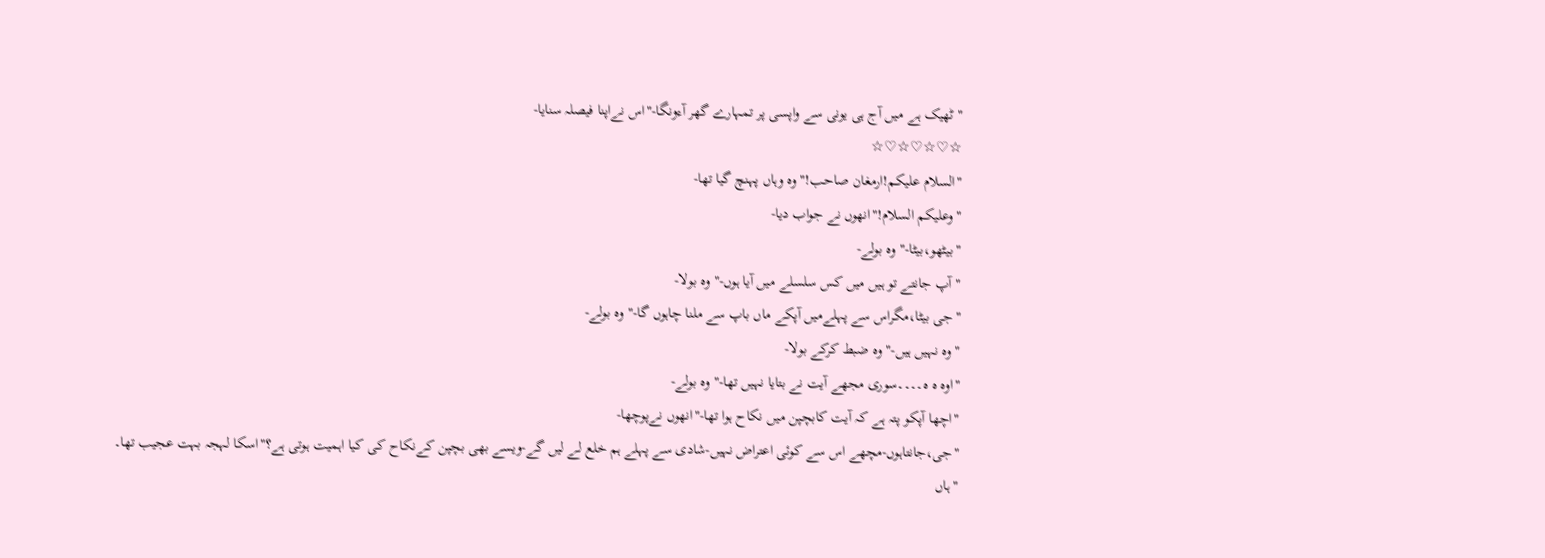"ٹھیک ہے میں آج ہی یونی سے واپسی پر تمہارے گھر آءونگا-"اس نےاپنا فیصلہ سنایا-
☆♡☆♡☆♡☆
"السلام علیکم!ارمغان صاحب!"وہ وہاں پہنچ گیا تھا-
"وعلیکم السلام!"انھوں نے جواب دیا-
"بیٹھو،بیٹا-"وہ بولے-
"آپ جانتے تو ہیں میں کس سلسلے میں آیا ہوں-"وہ بولا-
"جی بیٹا،مگراس سے پہلےمیں آپکے ماں باپ سے ملنا چاہوں گا-"وہ بولے-
"وہ نہیں ہیں-"وہ ضبط کرکے بولا-
"اوہ ہ ہ۔۔۔۔سوری مجھے آیت نے بتایا نہیں تھا-"وہ بولے-
"اچھا آپکو پتہ ہے کہ آیت کابچپن میں نکاح ہوا تھا-"انھوں نےپوچھا-
"جی،جانتاہوں-مچھے اس سے کوئی اعتراض نہیں-شادی سے پہلے ہم خلع لے لیں گے-ویسے بھی بچپن کےنکاح کی کیا اہمیت ہوتی ہے؟"اسکا لہجہ بہت عجیب تھا۔
"ہاں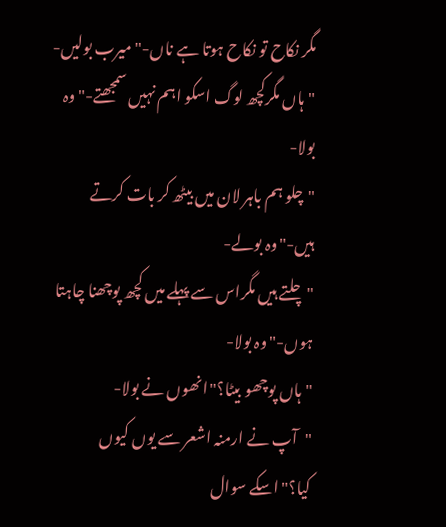مگر نکاح تو نکاح ہوتا ہے ناں-" میرب بولیں-
"ہاں مگرکچھ لوگ اسکو اہم نہیں سمجھتے-"وہ بولا-
"چلو ہم باہر لان میں بیٹھ کر بات کرتے ہیں-"وہ بولے-
"چلتے ہیں مگراس سے پہلے میں کچھ پوچھنا چاہتا ہوں-"وہ بولا-
"ہاں پوچھو بیٹا؟"انھوں نے بولا-
"آپ نے ارمنہ اشعر سے یوں کیوں کیا؟"اسکے سوال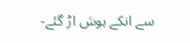سے انکے ہوش اڑ گئے-